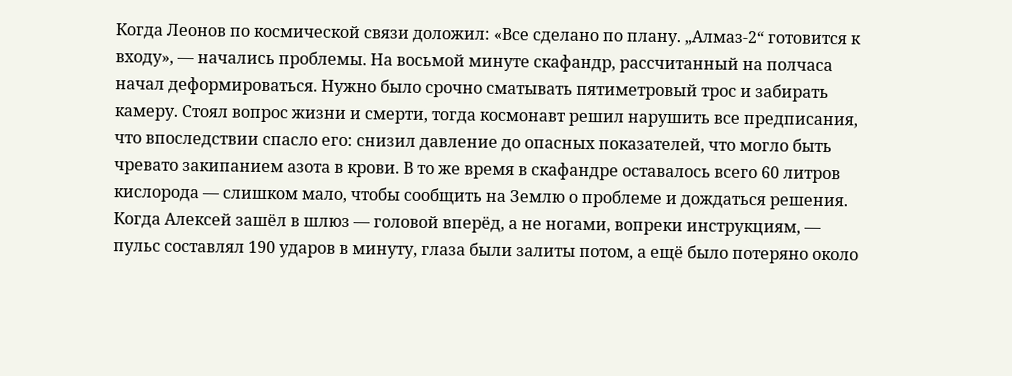Когда Леонов по космической связи доложил: «Все сделано по плану. „Алмаз-2“ готовится к входу», — начались проблемы. На восьмой минуте скафандр, рассчитанный на полчаса начал деформироваться. Нужно было срочно сматывать пятиметровый трос и забирать камеру. Стоял вопрос жизни и смерти, тогда космонавт решил нарушить все предписания, что впоследствии спасло его: снизил давление до опасных показателей, что могло быть чревато закипанием азота в крови. В то же время в скафандре оставалось всего 60 литров кислорода — слишком мало, чтобы сообщить на Землю о проблеме и дождаться решения. Когда Алексей зашёл в шлюз — головой вперёд, а не ногами, вопреки инструкциям, — пульс составлял 190 ударов в минуту, глаза были залиты потом, а ещё было потеряно около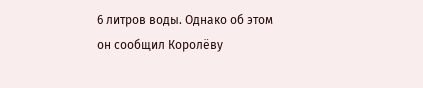6 литров воды. Однако об этом он сообщил Королёву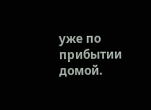уже по прибытии домой.